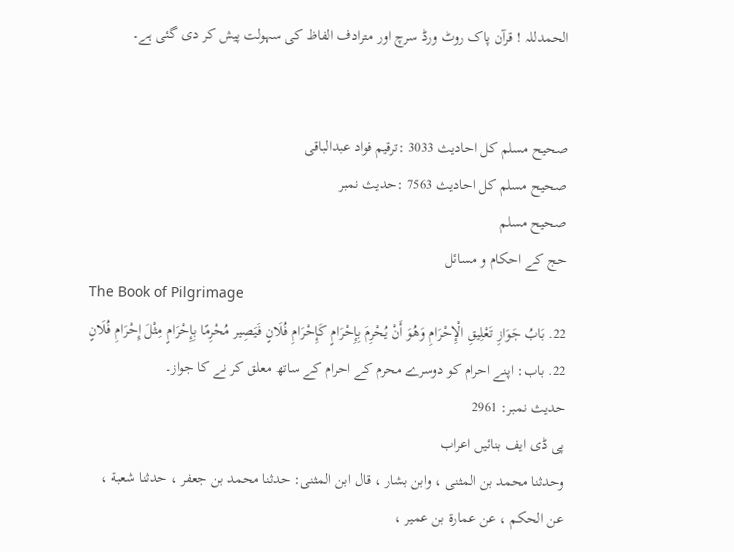الحمدللہ ! قرآن پاک روٹ ورڈ سرچ اور مترادف الفاظ کی سہولت پیش کر دی گئی ہے۔


صحيح مسلم کل احادیث 3033 :ترقیم فواد عبدالباقی
صحيح مسلم کل احادیث 7563 :حدیث نمبر
صحيح مسلم
حج کے احکام و مسائل
The Book of Pilgrimage
22. بَابُ جَوَازِ تَعْلِيقِ الْإِحْرَامِ وَهُوَ أَنْ يُحْرِمَ بِإِحْرَامٍ كَإِحْرَامِ فُلَانٍ فَيَصِير مُحْرِمًا بِإِحْرَامٍ مِثْلَ إِحْرَامِ فُلَانٍ
22. باب: اپنے احرام کو دوسرے محرم کے احرام کے ساتھ معلق کر نے کا جواز۔
حدیث نمبر: 2961
پی ڈی ایف بنائیں اعراب
وحدثنا محمد بن المثنى ، وابن بشار ، قال ابن المثنى: حدثنا محمد بن جعفر ، حدثنا شعبة ، عن الحكم ، عن عمارة بن عمير ،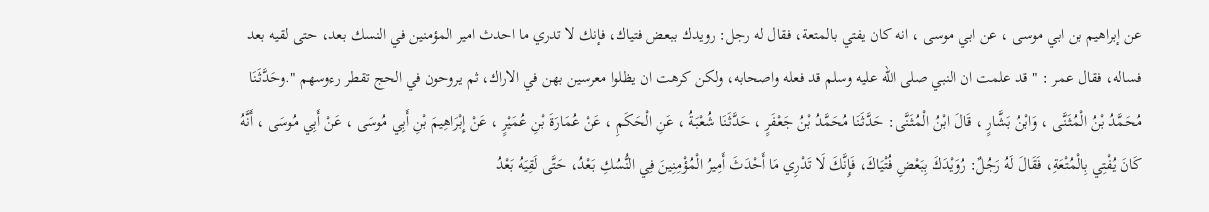عن إبراهيم بن ابي موسى ، عن ابي موسى ، انه كان يفتي بالمتعة، فقال له رجل: رويدك ببعض فتياك، فإنك لا تدري ما احدث امير المؤمنين في النسك بعد، حتى لقيه بعد فساله، فقال عمر : " قد علمت ان النبي صلى الله عليه وسلم قد فعله واصحابه، ولكن كرهت ان يظلوا معرسين بهن في الاراك، ثم يروحون في الحج تقطر رءوسهم ".وحَدَّثَنَا مُحَمَّدُ بْنُ الْمُثَنَّى ، وَابْنُ بَشَّارٍ ، قَالَ ابْنُ الْمُثَنَّى: حَدَّثَنَا مُحَمَّدُ بْنُ جَعْفَرٍ ، حَدَّثَنَا شُعْبَةُ ، عَنِ الْحَكَمِ ، عَنْ عُمَارَةَ بْنِ عُمَيْرٍ ، عَنْ إِبْرَاهِيمَ بْنِ أَبِي مُوسَى ، عَنْ أَبِي مُوسَى ، أَنَّهُ كَانَ يُفْتِي بِالْمُتْعَةِ، فَقَالَ لَهُ رَجُلٌ: رُوَيْدَكَ بِبَعْضِ فُتْيَاكَ، فَإِنَّكَ لَا تَدْرِي مَا أَحْدَثَ أَمِيرُ الْمُؤْمِنِينَ فِي النُّسُكِ بَعْدُ، حَتَّى لَقِيَهُ بَعْدُ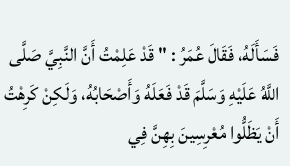فَسَأَلَهُ، فَقَالَ عُمَرُ : " قَدْ عَلِمْتُ أَنَّ النَّبِيَّ صَلَّى اللَّهُ عَلَيْهِ وَسَلَّمَ قَدْ فَعَلَهُ وَأَصْحَابُهُ، وَلَكِنْ كَرِهْتُ أَنْ يَظَلُّوا مُعْرِسِينَ بِهِنَّ فِي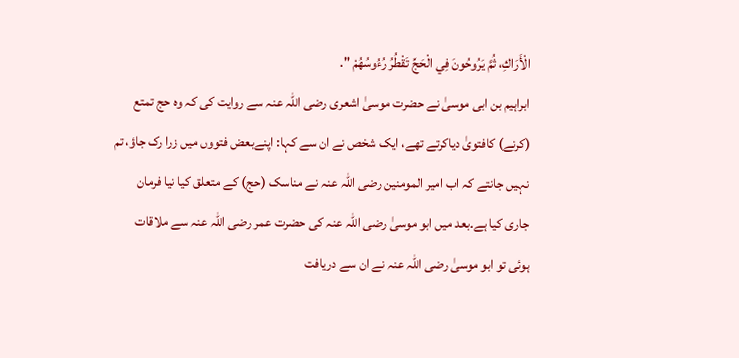الْأَرَاكِ، ثُمَّ يَرُوحُونَ فِي الْحَجِّ تَقْطُرُ رُءُوسُهُمْ ".
ابراہیم بن ابی موسیٰ نے حضرت موسیٰ اشعری رضی اللہ عنہ سے روایت کی کہ وہ حج تمتع (کرنے) کافتویٰ دیاکرتے تھے، ایک شخص نے ان سے کہا: اپنےبعض فتووں میں زرا رک جاؤ، تم نہیں جانتے کہ اب امیر المومنین رضی اللہ عنہ نے مناسک (حج) کے متعلق کیا نیا فرمان جاری کیا ہے۔بعد میں ابو موسیٰ رضی اللہ عنہ کی حضرت عمر رضی اللہ عنہ سے ملاقات ہوئی تو ابو موسیٰ رضی اللہ عنہ نے ان سے دریافت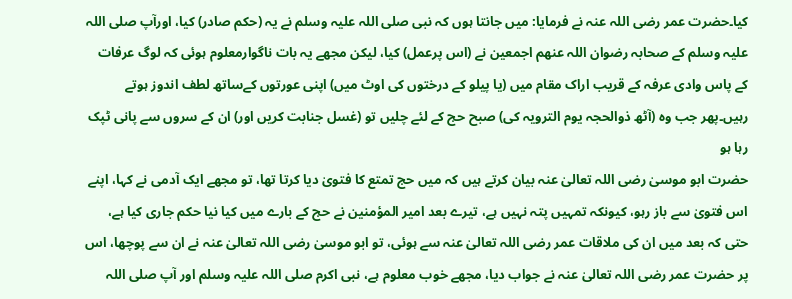کیا۔حضرت عمر رضی اللہ عنہ نے فرمایا: میں جانتا ہوں کہ نبی صلی اللہ علیہ وسلم نے یہ (حکم صادر) کیا، اورآپ صلی اللہ علیہ وسلم کے صحابہ رضوان اللہ عنھم اجمعین نے (اس پرعمل) کیا، لیکن مجھے یہ بات ناگوارمعلوم ہوئی کہ لوگ عرفات کے پاس وادی عرفہ کے قریب اراک مقام میں (یا پیلو کے درختوں کی اوٹ میں) اپنی عورتوں کےساتھ لطف اندوز ہوتے رہیں۔پھر جب وہ (آٹھ ذوالحجہ یوم الترویہ کی) صبح حج کے لئے چلیں تو (غسل جنابت کریں اور) ان کے سروں سے پانی ٹپک رہا ہو
حضرت ابو موسیٰ رضی اللہ تعالیٰ عنہ بیان کرتے ہیں کہ میں حج تمتع کا فتویٰ دیا کرتا تھا، تو مجھے ایک آدمی نے کہا، اپنے اس فتویٰ سے باز رہو، کیونکہ تمہیں پتہ نہیں ہے، تیرے بعد امیر المؤمنین نے حج کے بارے میں کیا نیا حکم جاری کیا ہے، حتی کہ بعد میں ان کی ملاقات عمر رضی اللہ تعالیٰ عنہ سے ہوئی، تو ابو موسیٰ رضی اللہ تعالیٰ عنہ نے ان سے پوچھا، اس پر حضرت عمر رضی اللہ تعالیٰ عنہ نے جواب دیا، مجھے خوب معلوم ہے، نبی اکرم صلی اللہ علیہ وسلم اور آپ صلی اللہ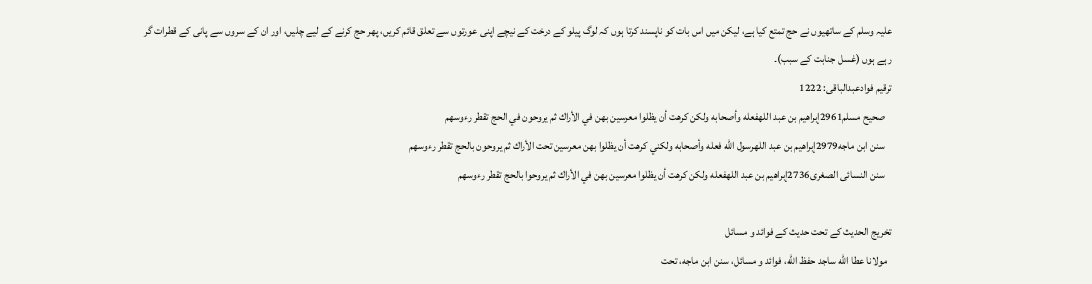علیہ وسلم کے ساتھیوں نے حج تمتع کیا ہے، لیکن میں اس بات کو ناپسند کرتا ہوں کہ لوگ پیلو کے درخت کے نیچے اپنی عورتوں سے تعلق قائم کریں، پھر حج کرنے کے لیے چلیں، اور ان کے سروں سے پانی کے قطرات گر رہے ہوں (غسل جنابت کے سبب)۔
ترقیم فوادعبدالباقی: 1222
   صحيح مسلم2961إبراهيم بن عبد اللهفعله وأصحابه ولكن كرهت أن يظلوا معرسين بهن في الأراك ثم يروحون في الحج تقطر رءوسهم
   سنن ابن ماجه2979إبراهيم بن عبد اللهرسول الله فعله وأصحابه ولكني كرهت أن يظلوا بهن معرسين تحت الأراك ثم يروحون بالحج تقطر رءوسهم
   سنن النسائى الصغرى2736إبراهيم بن عبد اللهفعله ولكن كرهت أن يظلوا معرسين بهن في الأراك ثم يروحوا بالحج تقطر رءوسهم

تخریج الحدیث کے تحت حدیث کے فوائد و مسائل
  مولانا عطا الله ساجد حفظ الله، فوائد و مسائل، سنن ابن ماجه، تحت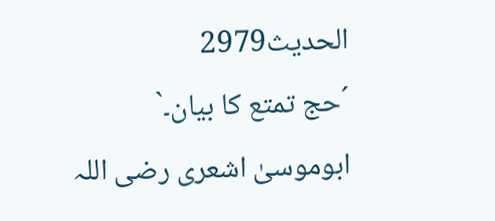الحديث2979
´حج تمتع کا بیان۔`
ابوموسیٰ اشعری رضی اللہ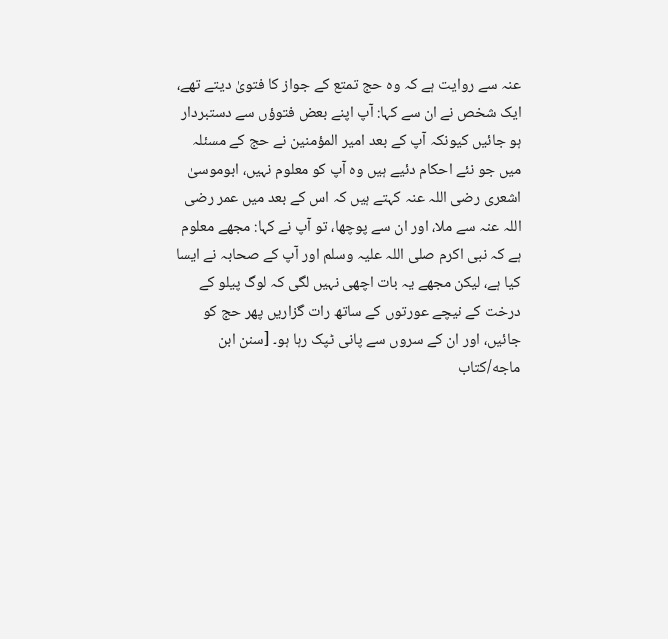عنہ سے روایت ہے کہ وہ حج تمتع کے جواز کا فتویٰ دیتے تھے، ایک شخص نے ان سے کہا: آپ اپنے بعض فتوؤں سے دستبردار ہو جائیں کیونکہ آپ کے بعد امیر المؤمنین نے حج کے مسئلہ میں جو نئے احکام دئیے ہیں وہ آپ کو معلوم نہیں، ابوموسیٰ اشعری رضی اللہ عنہ کہتے ہیں کہ اس کے بعد میں عمر رضی اللہ عنہ سے ملا، اور ان سے پوچھا، تو آپ نے کہا: مجھے معلوم ہے کہ نبی اکرم صلی اللہ علیہ وسلم اور آپ کے صحابہ نے ایسا کیا ہے، لیکن مجھے یہ بات اچھی نہیں لگی کہ لوگ پیلو کے درخت کے نیچے عورتوں کے ساتھ رات گزاریں پھر حج کو جائیں، اور ان کے سروں سے پانی ٹپک رہا ہو۔ [سنن ابن ماجه/كتاب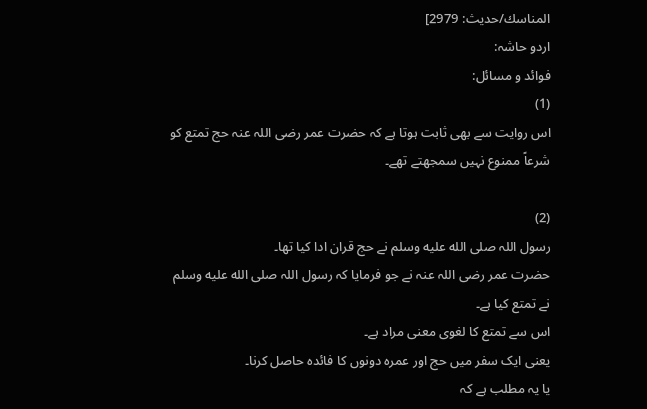المناسك/حدیث: 2979]
اردو حاشہ:
فوائد و مسائل:
(1)
اس روایت سے بھی ثابت ہوتا ہے کہ حضرت عمر رضی اللہ عنہ حج تمتع کو شرعاً ممنوع نہیں سمجھتے تھے۔

(2)
رسول اللہ صلى الله عليه وسلم نے حج قران ادا کیا تھا۔
حضرت عمر رضی اللہ عنہ نے جو فرمایا کہ رسول اللہ صلى الله عليه وسلم نے تمتع کیا ہے۔
اس سے تمتع کا لغوی معنی مراد ہے۔
یعنی ایک سفر میں حج اور عمرہ دونوں کا فائدہ حاصل کرنا۔
یا یہ مطلب ہے کہ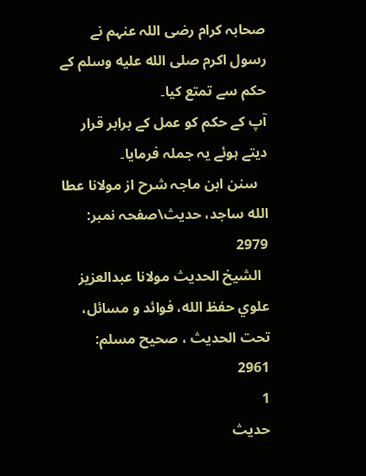صحابہ کرام رضی اللہ عنہم نے رسول اکرم صلى الله عليه وسلم کے حکم سے تمتع کیا۔
آپ کے حکم کو عمل کے برابر قرار دیتے ہوئے یہ جملہ فرمایا۔
   سنن ابن ماجہ شرح از مولانا عطا الله ساجد، حدیث\صفحہ نمبر: 2979
  الشيخ الحديث مولانا عبدالعزيز علوي حفظ الله، فوائد و مسائل، تحت الحديث ، صحيح مسلم: 2961
1
حدیث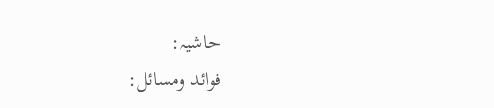حاشیہ:
فوائد ومسائل: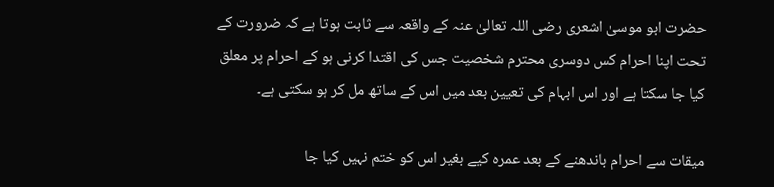حضرت ابو موسیٰ اشعری رضی اللہ تعالیٰ عنہ کے واقعہ سے ثابت ہوتا ہے کہ ضرورت کے تحت اپنا احرام کس دوسری محترم شخصیت جس کی اقتدا کرنی ہو کے احرام پر معلق کیا جا سکتا ہے اور اس ابہام کی تعیین بعد میں اس کے ساتھ مل کر ہو سکتی ہے۔

میقات سے احرام باندھنے کے بعد عمرہ کیے بغیر اس کو ختم نہیں کیا جا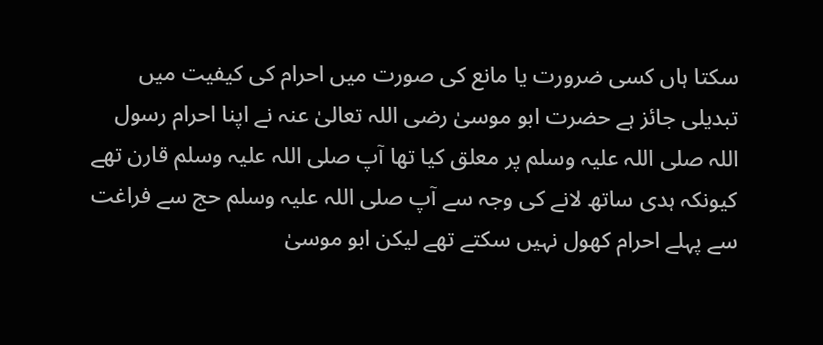سکتا ہاں کسی ضرورت یا مانع کی صورت میں احرام کی کیفیت میں تبدیلی جائز ہے حضرت ابو موسیٰ رضی اللہ تعالیٰ عنہ نے اپنا احرام رسول اللہ صلی اللہ علیہ وسلم پر معلق کیا تھا آپ صلی اللہ علیہ وسلم قارن تھے کیونکہ ہدی ساتھ لانے کی وجہ سے آپ صلی اللہ علیہ وسلم حج سے فراغت سے پہلے احرام کھول نہیں سکتے تھے لیکن ابو موسیٰ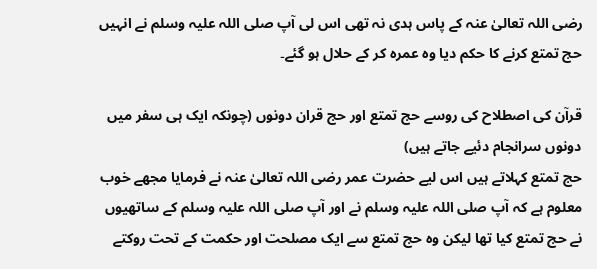رضی اللہ تعالیٰ عنہ کے پاس ہدی نہ تھی اس لی آپ صلی اللہ علیہ وسلم نے انہیں حج تمتع کرنے کا حکم دیا وہ عمرہ کر کے حلال ہو گئے۔

قرآن کی اصطلاح کی روسے حج تمتع اور حج قران دونوں (چونکہ ایک ہی سفر میں دونوں سرانجام دئیے جاتے ہیں)
حج تمتع کہلاتے ہیں اس لیے حضرت عمر رضی اللہ تعالیٰ عنہ نے فرمایا مجھے خوب معلوم ہے کہ آپ صلی اللہ علیہ وسلم نے اور آپ صلی اللہ علیہ وسلم کے ساتھیوں نے حج تمتع کیا تھا لیکن وہ حج تمتع سے ایک مصلحت اور حکمت کے تحت روکتے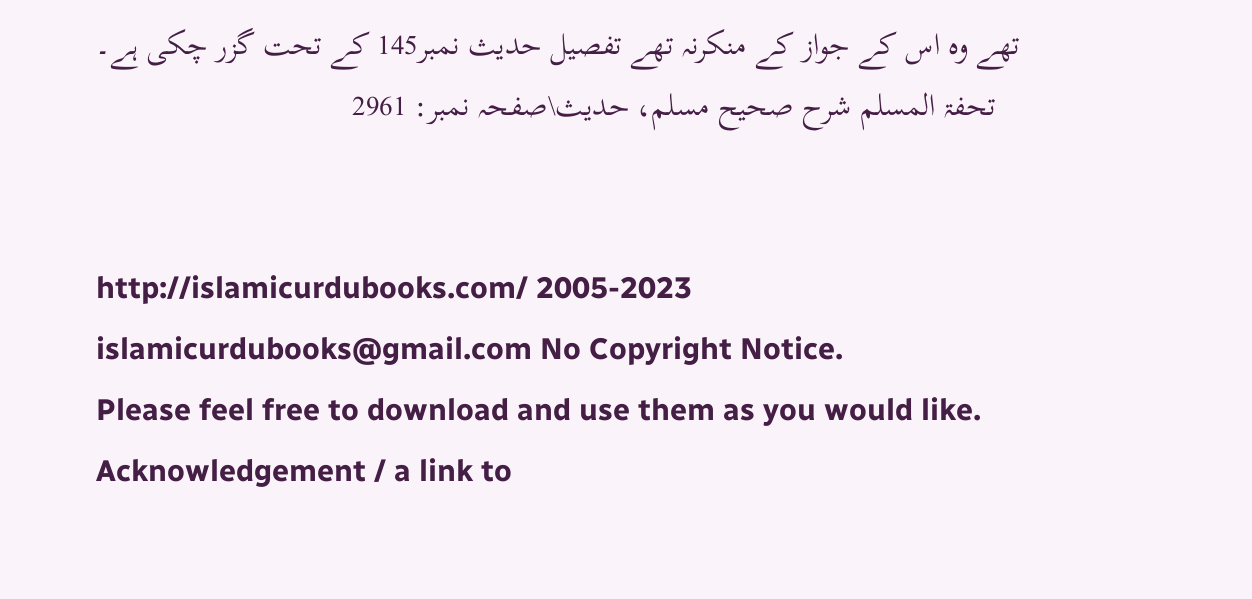تھے وہ اس کے جواز کے منکرنہ تھے تفصیل حدیث نمبر145 کے تحت گزر چکی ہے۔
   تحفۃ المسلم شرح صحیح مسلم، حدیث\صفحہ نمبر: 2961


http://islamicurdubooks.com/ 2005-2023 islamicurdubooks@gmail.com No Copyright Notice.
Please feel free to download and use them as you would like.
Acknowledgement / a link to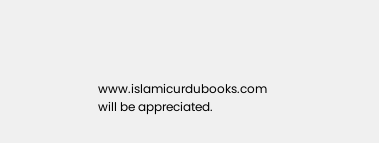www.islamicurdubooks.com will be appreciated.